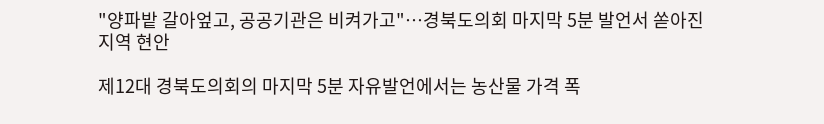"양파밭 갈아엎고, 공공기관은 비켜가고"…경북도의회 마지막 5분 발언서 쏟아진 지역 현안

제12대 경북도의회의 마지막 5분 자유발언에서는 농산물 가격 폭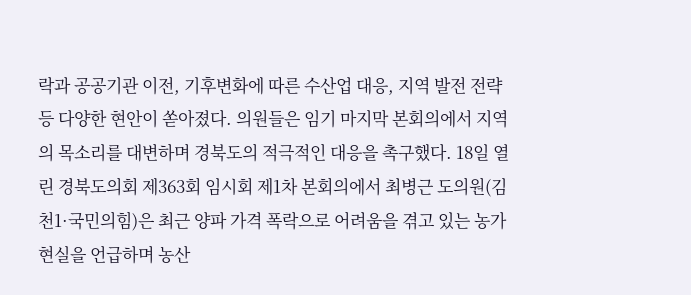락과 공공기관 이전, 기후변화에 따른 수산업 대응, 지역 발전 전략 등 다양한 현안이 쏟아졌다. 의원들은 임기 마지막 본회의에서 지역의 목소리를 대변하며 경북도의 적극적인 대응을 촉구했다. 18일 열린 경북도의회 제363회 임시회 제1차 본회의에서 최병근 도의원(김천1·국민의힘)은 최근 양파 가격 폭락으로 어려움을 겪고 있는 농가 현실을 언급하며 농산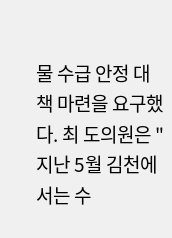물 수급 안정 대책 마련을 요구했다. 최 도의원은 "지난 5월 김천에서는 수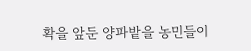확을 앞둔 양파밭을 농민들이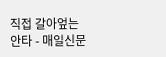직접 갈아엎는 안타 - 매일신문